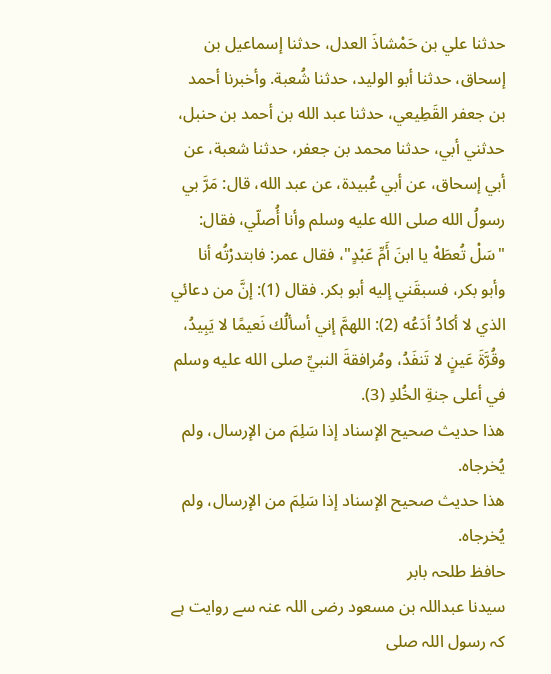حدثنا علي بن حَمْشاذَ العدل، حدثنا إسماعيل بن إسحاق، حدثنا أبو الوليد، حدثنا شُعبة. وأخبرنا أحمد بن جعفر القَطِيعي، حدثنا عبد الله بن أحمد بن حنبل، حدثني أبي، حدثنا محمد بن جعفر، حدثنا شعبة، عن أبي إسحاق، عن أبي عُبيدة، عن عبد الله، قال: مَرَّ بي رسولُ الله صلى الله عليه وسلم وأنا أُصلّي، فقال: "سَلْ تُعطَهْ يا ابنَ أَمِّ عَبْدٍ"، فقال عمر: فابتدرْتُه أنا وأبو بكر، فسبقَني إليه أبو بكر. فقال (1): إنَّ من دعائي الذي لا أكادُ أدَعُه (2): اللهمَّ إني أسألُك نَعيمًا لا يَبِيدُ، وقُرَّةَ عَينٍ لا تَنفَدُ، ومُرافقةَ النبيِّ صلى الله عليه وسلم في أعلى جنةِ الخُلدِ (3).
هذا حديث صحيح الإسناد إذا سَلِمَ من الإرسال، ولم يُخرجاه.
هذا حديث صحيح الإسناد إذا سَلِمَ من الإرسال، ولم يُخرجاه.
حافظ طلحہ بابر
سیدنا عبداللہ بن مسعود رضی اللہ عنہ سے روایت ہے کہ رسول اللہ صلى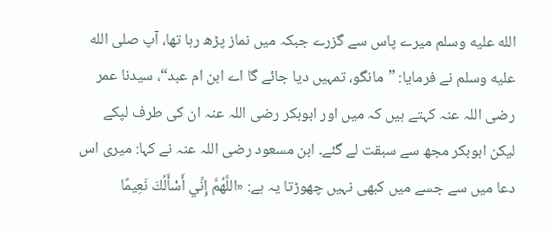الله عليه وسلم میرے پاس سے گزرے جبکہ میں نماز پڑھ رہا تھا، آپ صلى الله عليه وسلم نے فرمایا: ”مانگو، تمہیں دیا جائے گا اے ابن ام عبد“، سیدنا عمر رضی اللہ عنہ کہتے ہیں کہ میں اور ابوبکر رضی اللہ عنہ ان کی طرف لپکے لیکن ابوبکر مجھ سے سبقت لے گئے۔ ابن مسعود رضی اللہ عنہ نے کہا: میری اس دعا میں سے جسے میں کبھی نہیں چھوڑتا یہ ہے: «اللَّهُمَّ إِنِّي أَسْأَلُكَ نَعِيمًا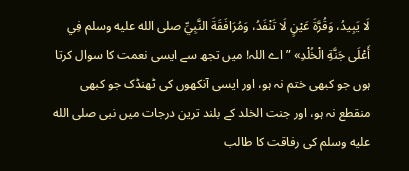لَا يَبِيدُ، وَقُرَّةَ عَيْنٍ لَا تَنْفَدُ، وَمُرَافَقَةَ النَّبِيِّ صلى الله عليه وسلم فِي أَعْلَى جَنَّةِ الْخُلْدِ» ”اے اللہ! میں تجھ سے ایسی نعمت کا سوال کرتا ہوں جو کبھی ختم نہ ہو، اور ایسی آنکھوں کی ٹھنڈک جو کبھی منقطع نہ ہو، اور جنت الخلد کے بلند ترین درجات میں نبی صلى الله عليه وسلم کی رفاقت کا طالب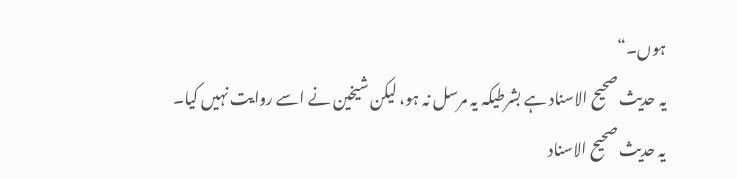ہوں۔“
یہ حدیث صحیح الاسناد ہے بشرطیکہ یہ مرسل نہ ہو، لیکن شیخین نے اسے روایت نہیں کیا۔
یہ حدیث صحیح الاسناد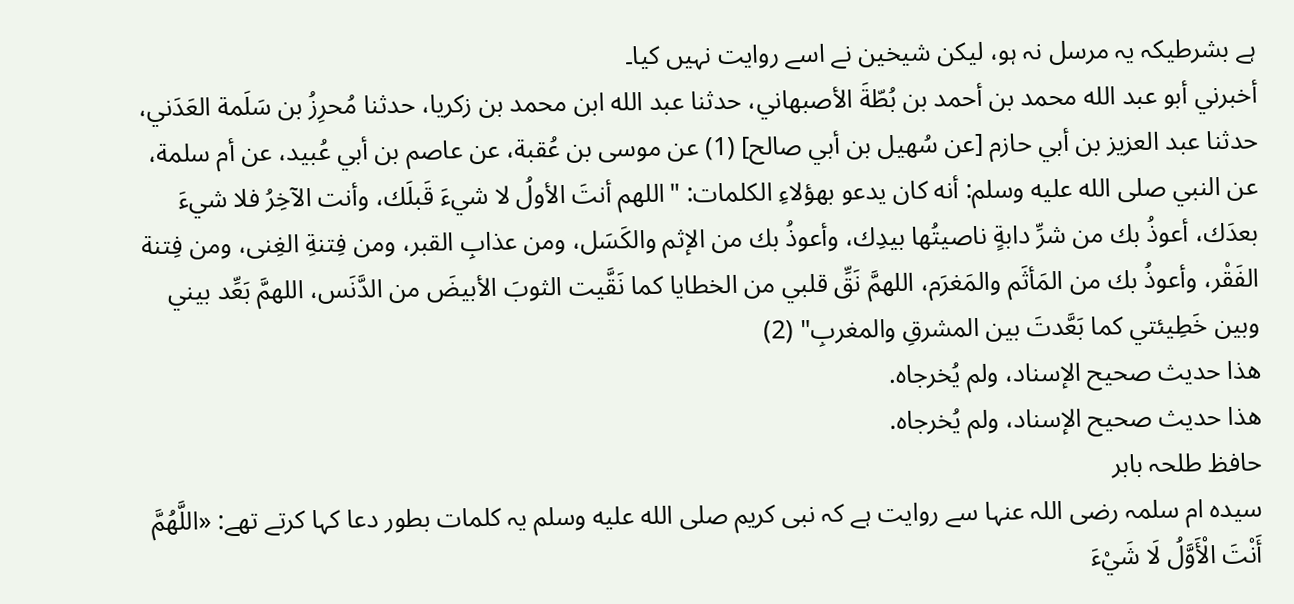ہے بشرطیکہ یہ مرسل نہ ہو، لیکن شیخین نے اسے روایت نہیں کیا۔
أخبرني أبو عبد الله محمد بن أحمد بن بُطّةَ الأصبهاني، حدثنا عبد الله ابن محمد بن زكريا، حدثنا مُحرِزُ بن سَلَمة العَدَني، حدثنا عبد العزيز بن أبي حازم [عن سُهيل بن أبي صالح] (1) عن موسى بن عُقبة، عن عاصم بن أبي عُبيد، عن أم سلمة، عن النبي صلى الله عليه وسلم: أنه كان يدعو بهؤلاءِ الكلمات: "اللهم أنتَ الأولُ لا شيءَ قَبلَك، وأنت الآخِرُ فلا شيءَ بعدَك، أعوذُ بك من شرِّ دابةٍ ناصيتُها بيدِك، وأعوذُ بك من الإثم والكَسَل، ومن عذابِ القبر، ومن فِتنةِ الغِنى، ومن فِتنة الفَقْر، وأعوذُ بك من المَأثَم والمَغرَم، اللهمَّ نَقِّ قلبي من الخطايا كما نَقَّيت الثوبَ الأبيضَ من الدَّنَس، اللهمَّ بَعِّد بيني وبين خَطِيئتي كما بَعَّدتَ بين المشرقِ والمغربِ" (2)
هذا حديث صحيح الإسناد، ولم يُخرجاه.
هذا حديث صحيح الإسناد، ولم يُخرجاه.
حافظ طلحہ بابر
سیدہ ام سلمہ رضی اللہ عنہا سے روایت ہے کہ نبی کریم صلى الله عليه وسلم یہ کلمات بطور دعا کہا کرتے تھے: «اللَّهُمَّ أَنْتَ الْأَوَّلُ لَا شَيْءَ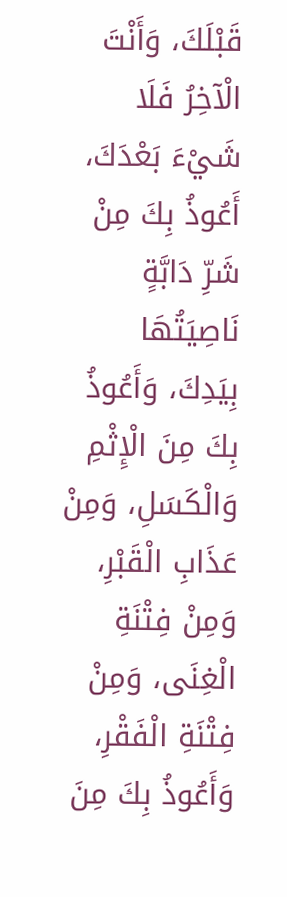قَبْلَكَ، وَأَنْتَ الْآخِرُ فَلَا شَيْءَ بَعْدَكَ، أَعُوذُ بِكَ مِنْ شَرِّ دَابَّةٍ نَاصِيَتُهَا بِيَدِكَ، وَأَعُوذُ بِكَ مِنَ الْإِثْمِ وَالْكَسَلِ، وَمِنْ عَذَابِ الْقَبْرِ، وَمِنْ فِتْنَةِ الْغِنَى، وَمِنْ فِتْنَةِ الْفَقْرِ، وَأَعُوذُ بِكَ مِنَ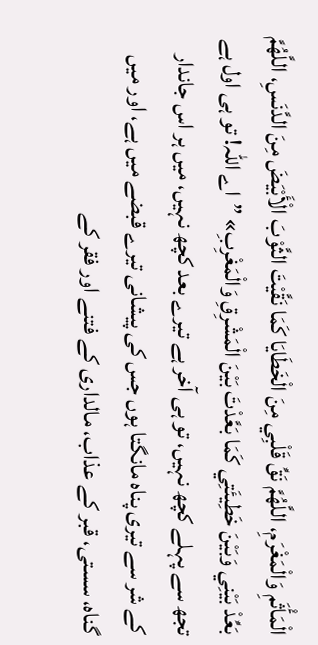الْمَأْثَمِ وَالْمَغْرَمِ، اللَّهُمَّ نَقِّ قَلْبِي مِنَ الْخَطَايَا كَمَا نَقَّيْتَ الثَّوْبَ الْأَبْيَضَ مِنَ الدَّنَسِ، اللَّهُمَّ بَعِّدْ بَيْنِي وَبَيْنَ خَطِيئَتِي كَمَا بَعَّدْتَ بَيْنَ الْمَشْرِقِ وَالْمَغْرِبِ» ”اے اللہ! تو ہی اول ہے تجھ سے پہلے کچھ نہیں، تو ہی آخر ہے تیرے بعد کچھ نہیں، میں ہر اس جاندار کے شر سے تیری پناہ مانگتا ہوں جس کی پیشانی تیرے قبضے میں ہے، اور میں گناہ، سستی، قبر کے عذاب، مالداری کے فتنے اور فقر کے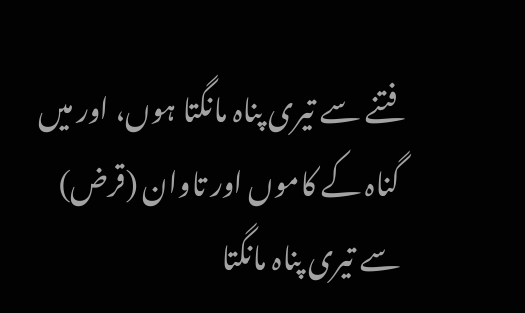فتنے سے تیری پناہ مانگتا ہوں، اور میں گناہ کے کاموں اور تاوان (قرض) سے تیری پناہ مانگتا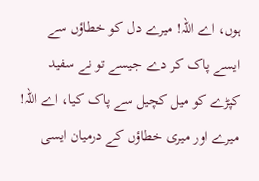ہوں، اے اللہ! میرے دل کو خطاؤں سے ایسے پاک کر دے جیسے تو نے سفید کپڑے کو میل کچیل سے پاک کیا، اے اللہ! میرے اور میری خطاؤں کے درمیان ایسی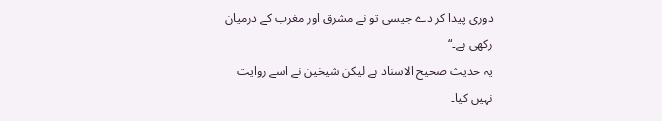دوری پیدا کر دے جیسی تو نے مشرق اور مغرب کے درمیان رکھی ہے۔“
یہ حدیث صحیح الاسناد ہے لیکن شیخین نے اسے روایت نہیں کیا۔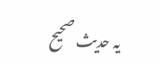یہ حدیث صحیح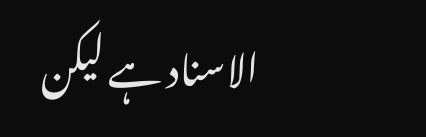الاسناد ہے لیکن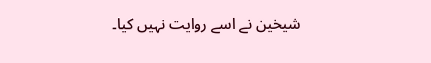شیخین نے اسے روایت نہیں کیا۔